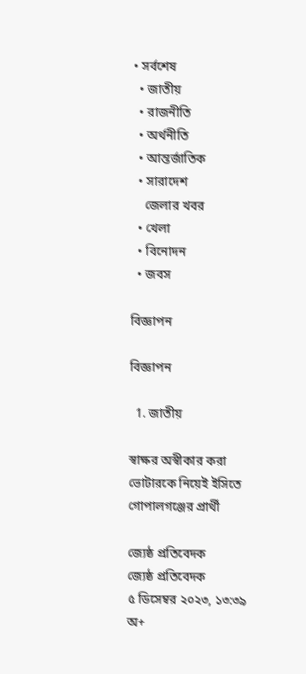• সর্বশেষ
  • জাতীয়
  • রাজনীতি
  • অর্থনীতি
  • আন্তর্জাতিক
  • সারাদেশ
    জেলার খবর
  • খেলা
  • বিনোদন
  • জবস

বিজ্ঞাপন

বিজ্ঞাপন

  1. জাতীয়

স্বাক্ষর অস্বীকার করা ভোটারকে নিয়েই ইসিতে গোপালগঞ্জের প্রার্থী

জ্যেষ্ঠ প্রতিবেদক
জ্যেষ্ঠ প্রতিবেদক
৫ ডিসেম্বর ২০২৩, ১৩:৩৯
অ+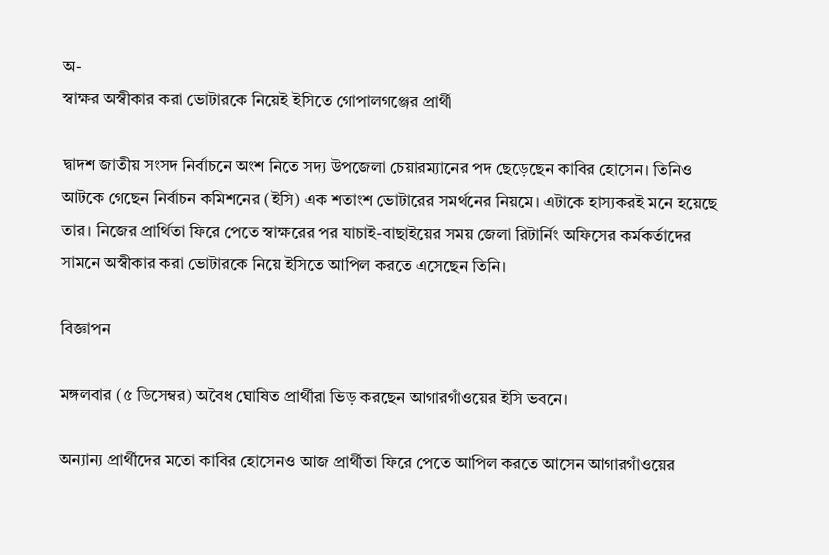অ-
স্বাক্ষর অস্বীকার করা ভোটারকে নিয়েই ইসিতে গোপালগঞ্জের প্রার্থী

দ্বাদশ জাতীয় সংসদ নির্বাচনে অংশ নিতে সদ্য উপজেলা চেয়ারম্যানের পদ ছেড়েছেন কাবির হোসেন। তিনিও আটকে গেছেন নির্বাচন কমিশনের (ইসি) এক শতাংশ ভোটারের সমর্থনের নিয়মে। এটাকে হাস্যকরই মনে হয়েছে তার। নিজের প্রার্থিতা ফিরে পেতে স্বাক্ষরের পর যাচাই-বাছাইয়ের সময় জেলা রিটার্নিং অফিসের কর্মকর্তাদের সামনে অস্বীকার করা ভোটারকে নিয়ে ইসিতে আপিল করতে এসেছেন তিনি।

বিজ্ঞাপন

মঙ্গলবার (৫ ডিসেম্বর) অবৈধ ঘোষিত প্রার্থীরা ভিড় করছেন আগারগাঁওয়ের ইসি ভবনে।

অন্যান্য প্রার্থীদের মতো কাবির হোসেনও আজ প্রার্থীতা ফিরে পেতে আপিল করতে আসেন আগারগাঁওয়ের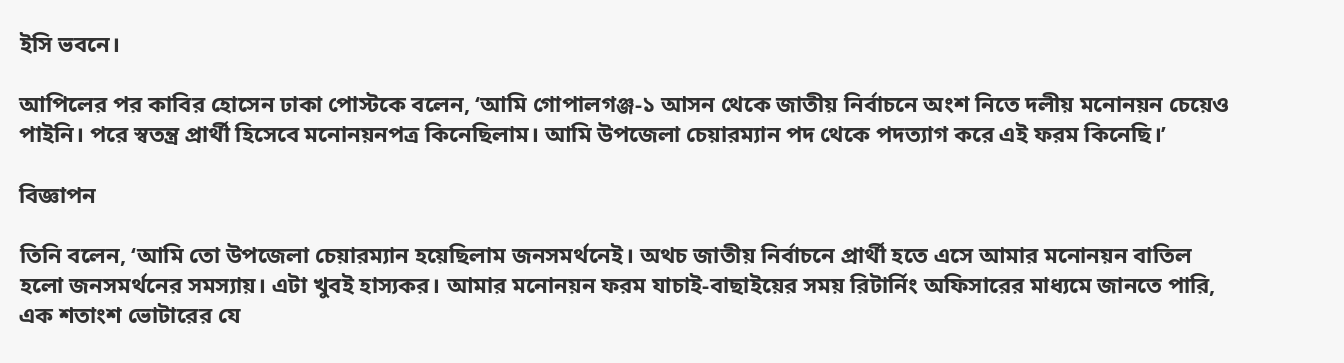ইসি ভবনে।

আপিলের পর কাবির হোসেন ঢাকা পোস্টকে বলেন, ‘আমি গোপালগঞ্জ-১ আসন থেকে জাতীয় নির্বাচনে অংশ নিতে দলীয় মনোনয়ন চেয়েও পাইনি। পরে স্বতন্ত্র প্রার্থী হিসেবে মনোনয়নপত্র কিনেছিলাম। আমি উপজেলা চেয়ারম্যান পদ থেকে পদত্যাগ করে এই ফরম কিনেছি।’

বিজ্ঞাপন

তিনি বলেন, ‘আমি তো উপজেলা চেয়ারম্যান হয়েছিলাম জনসমর্থনেই। অথচ জাতীয় নির্বাচনে প্রার্থী হতে এসে আমার মনোনয়ন বাতিল হলো জনসমর্থনের সমস্যায়। এটা খুবই হাস্যকর। আমার মনোনয়ন ফরম যাচাই-বাছাইয়ের সময় রিটার্নিং অফিসারের মাধ্যমে জানতে পারি, এক শতাংশ ভোটারের যে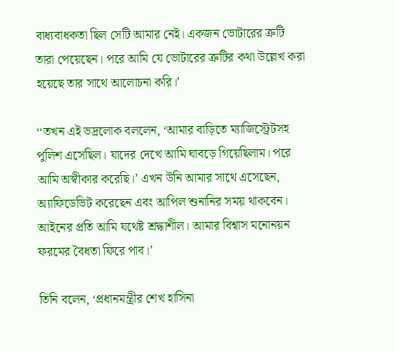বাধ্যবাধকতা ছিল সেটি আমার নেই। একজন ভোটারের ত্রুটি তারা পেয়েছেন। পরে আমি যে ভোটারের ত্রুটির কথা উল্লেখ করা হয়েছে তার সাথে আলোচনা করি।’

‘‘তখন এই ভদ্রলোক বললেন, ‘আমার বাড়িতে ম্যাজিস্ট্রেটসহ পুলিশ এসেছিল। যাদের দেখে আমি ঘাবড়ে গিয়েছিলাম। পরে আমি অস্বীকার করেছি।’ এখন উনি আমার সাথে এসেছেন, অ্যাফিডেভিট করেছেন এবং আপিল শুনানির সময় থাকবেন। আইনের প্রতি আমি যথেষ্ট শ্রদ্ধাশীল। আমার বিশ্বাস মনোনয়ন ফরমের বৈধতা ফিরে পাব।’

তিনি বলেন, ‘প্রধানমন্ত্রীর শেখ হাসিনা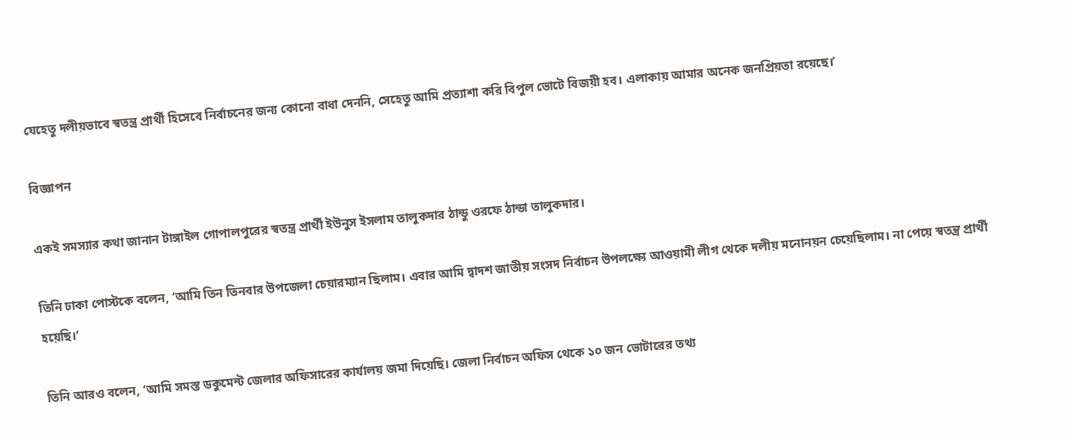যেহেতু দলীয়ভাবে স্বতন্ত্র প্রার্থী হিসেবে নির্বাচনের জন্য কোনো বাধা দেননি, সেহেতু আমি প্রত্যাশা করি বিপুল ভোটে বিজয়ী হব। এলাকায় আমার অনেক জনপ্রিয়তা রয়েছে।’

বিজ্ঞাপন

একই সমস্যার কথা জানান টাঙ্গাইল গোপালপুরের স্বতন্ত্র প্রার্থী ইউনুস ইসলাম তালুকদার ঠান্ডু ওরফে ঠান্ডা তালুকদার।

তিনি ঢাকা পোস্টকে বলেন, ‘আমি তিন তিনবার উপজেলা চেয়ারম্যান ছিলাম। এবার আমি দ্বাদশ জাতীয় সংসদ নির্বাচন উপলক্ষ্যে আওয়ামী লীগ থেকে দলীয় মনোনয়ন চেয়েছিলাম। না পেয়ে স্বতন্ত্র প্রার্থী হয়েছি।’

তিনি আরও বলেন, ‘আমি সমস্ত ডকুমেন্ট জেলার অফিসারের কার্যালয় জমা দিয়েছি। জেলা নির্বাচন অফিস থেকে ১০ জন ভোটারের তথ্য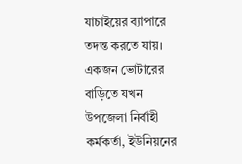যাচাইয়ের ব্যাপারে তদন্ত করতে যায়। একজন ভোটারের বাড়িতে যখন উপজেলা নির্বাহী কর্মকর্তা, ইউনিয়নের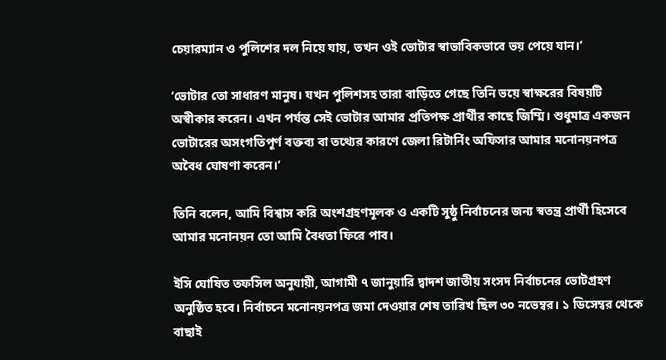চেয়ারম্যান ও পুলিশের দল নিয়ে যায়, তখন ওই ভোটার স্বাভাবিকভাবে ভয় পেয়ে যান।’

‘ভোটার তো সাধারণ মানুষ। যখন পুলিশসহ তারা বাড়িতে গেছে তিনি ভয়ে স্বাক্ষরের বিষয়টি অস্বীকার করেন। এখন পর্যন্ত সেই ভোটার আমার প্রতিপক্ষ প্রার্থীর কাছে জিম্মি। শুধুমাত্র একজন ভোটারের অসংগতিপূর্ণ বক্তব্য বা তথ্যের কারণে জেলা রিটার্নিং অফিসার আমার মনোনয়নপত্র অবৈধ ঘোষণা করেন।’

তিনি বলেন, আমি বিশ্বাস করি অংশগ্রহণমূলক ও একটি সুষ্ঠু নির্বাচনের জন্য স্বতন্ত্র প্রার্থী হিসেবে আমার মনোনয়ন তো আমি বৈধতা ফিরে পাব।

ইসি ঘোষিত তফসিল অনুযায়ী, আগামী ৭ জানুয়ারি দ্বাদশ জাতীয় সংসদ নির্বাচনের ভোটগ্রহণ অনুষ্ঠিত হবে। নির্বাচনে মনোনয়নপত্র জমা দেওয়ার শেষ তারিখ ছিল ৩০ নভেম্বর। ১ ডিসেম্বর থেকে বাছাই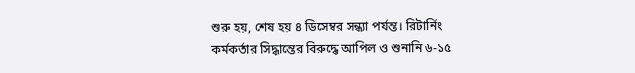শুরু হয়, শেষ হয় ৪ ডিসেম্বর সন্ধ্যা পর্যন্ত। রিটার্নিং কর্মকর্তার সিদ্ধান্তের বিরুদ্ধে আপিল ও শুনানি ৬-১৫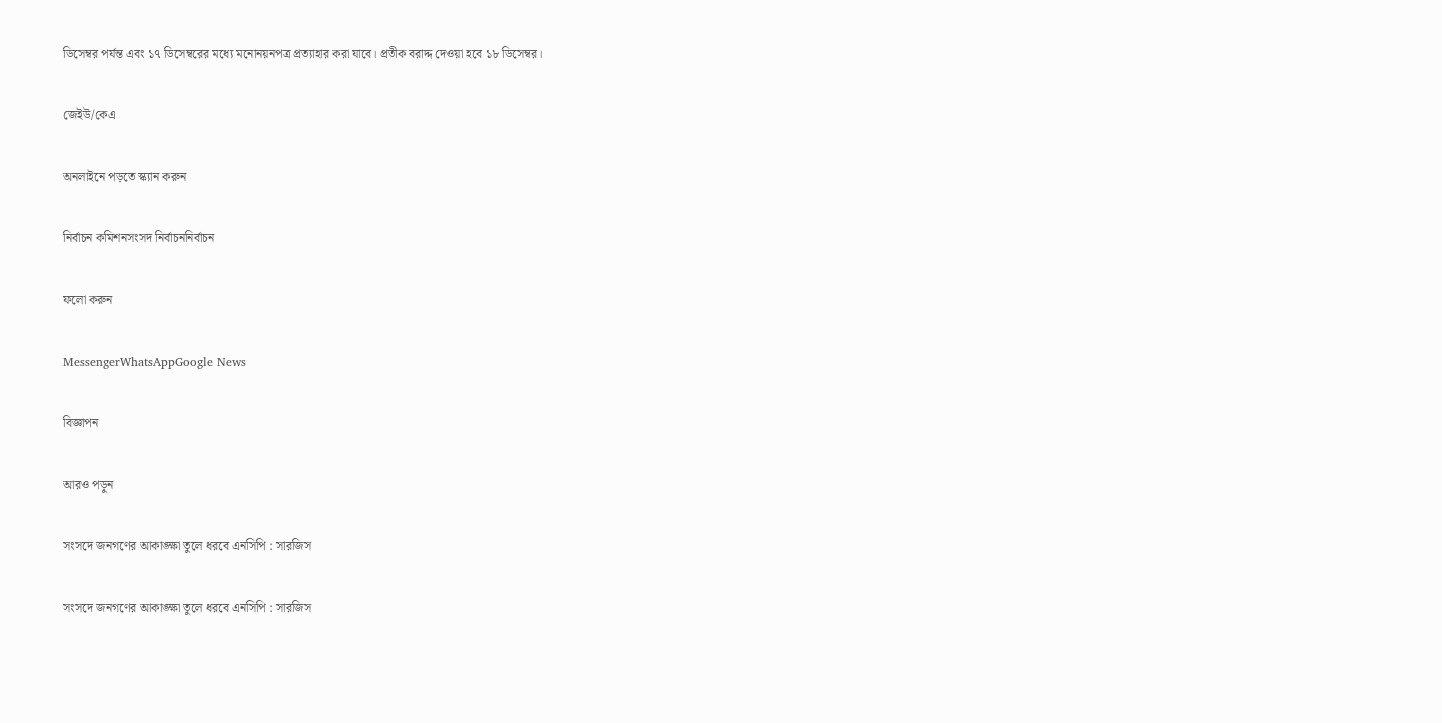ডিসেম্বর পর্যন্ত এবং ১৭ ডিসেম্বরের মধ্যে মনোনয়নপত্র প্রত্যাহার করা যাবে। প্রতীক বরাদ্দ দেওয়া হবে ১৮ ডিসেম্বর।

জেইউ/কেএ

অনলাইনে পড়তে স্ক্যান করুন

নির্বাচন কমিশনসংসদ নির্বাচননির্বাচন

ফলো করুন

MessengerWhatsAppGoogle News

বিজ্ঞাপন

আরও পড়ুন

সংসদে জনগণের আকাঙ্ক্ষা তুলে ধরবে এনসিপি : সারজিস

সংসদে জনগণের আকাঙ্ক্ষা তুলে ধরবে এনসিপি : সারজিস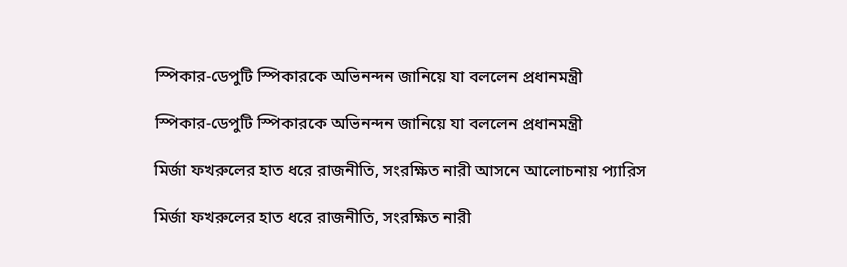স্পিকার-ডেপুটি স্পিকারকে অভিনন্দন জানিয়ে যা বললেন প্রধানমন্ত্রী

স্পিকার-ডেপুটি স্পিকারকে অভিনন্দন জানিয়ে যা বললেন প্রধানমন্ত্রী

মির্জা ফখরুলের হাত ধরে রাজনীতি, সংরক্ষিত নারী আসনে আলোচনায় প্যারিস

মির্জা ফখরুলের হাত ধরে রাজনীতি, সংরক্ষিত নারী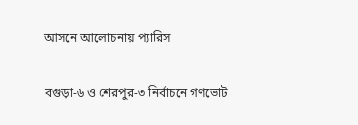আসনে আলোচনায় প্যারিস

বগুড়া-৬ ও শেরপুর-৩ নির্বাচনে গণভোট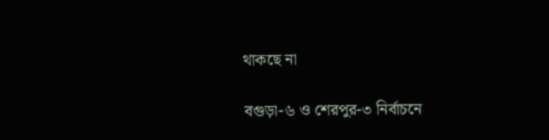থাকছে না

বগুড়া-৬ ও শেরপুর-৩ নির্বাচনে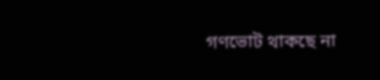গণভোট থাকছে না